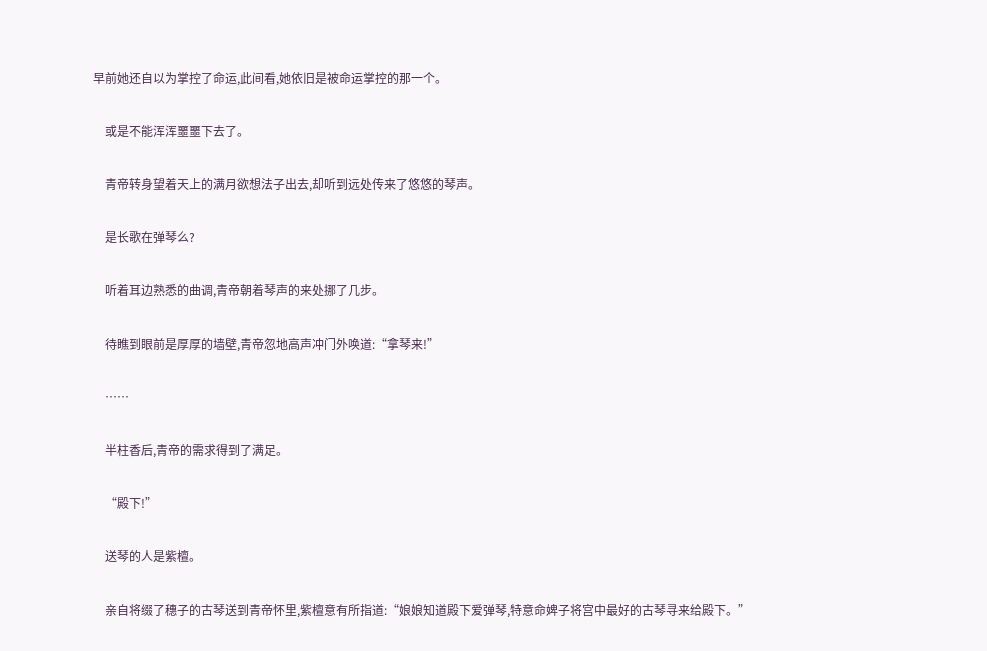早前她还自以为掌控了命运,此间看,她依旧是被命运掌控的那一个。

    或是不能浑浑噩噩下去了。

    青帝转身望着天上的满月欲想法子出去,却听到远处传来了悠悠的琴声。

    是长歌在弹琴么?

    听着耳边熟悉的曲调,青帝朝着琴声的来处挪了几步。

    待瞧到眼前是厚厚的墙壁,青帝忽地高声冲门外唤道:“拿琴来!”

    ……

    半柱香后,青帝的需求得到了满足。

    “殿下!”

    送琴的人是紫檀。

    亲自将缀了穗子的古琴送到青帝怀里,紫檀意有所指道:“娘娘知道殿下爱弹琴,特意命婢子将宫中最好的古琴寻来给殿下。”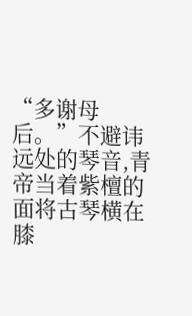“多谢母后。”不避讳远处的琴音,青帝当着紫檀的面将古琴横在膝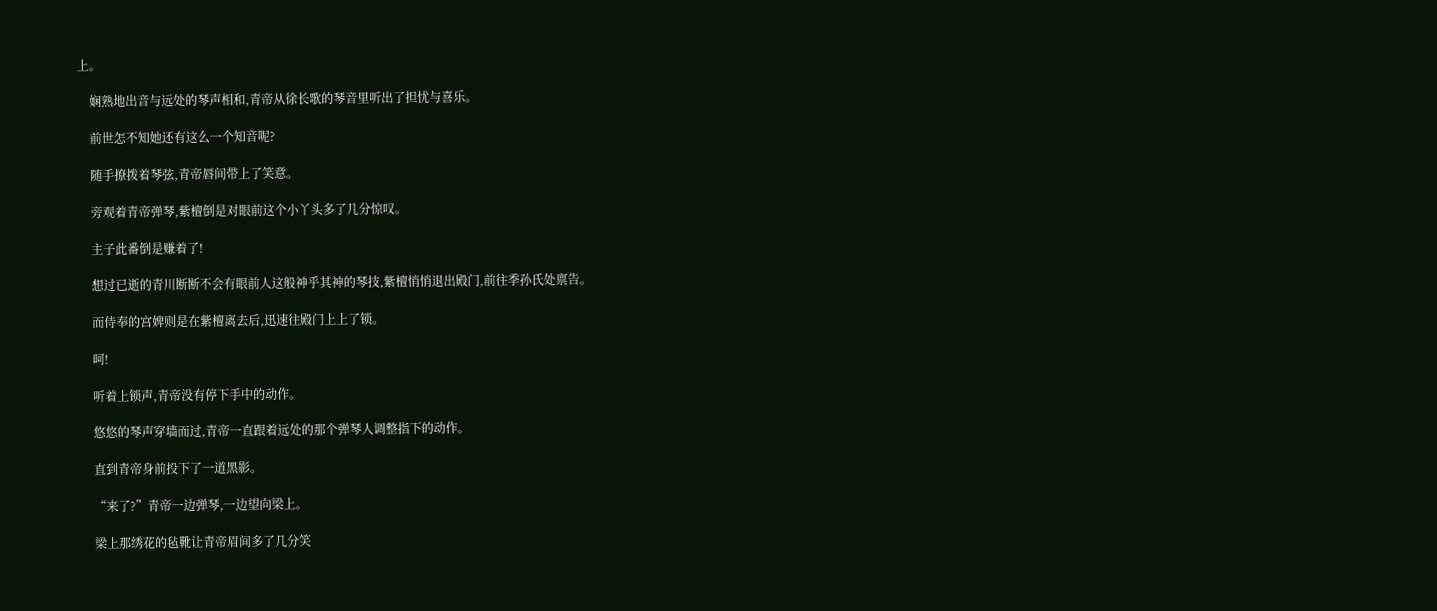上。

    娴熟地出音与远处的琴声相和,青帝从徐长歌的琴音里听出了担忧与喜乐。

    前世怎不知她还有这么一个知音呢?

    随手撩拨着琴弦,青帝唇间带上了笑意。

    旁观着青帝弹琴,紫檀倒是对眼前这个小丫头多了几分惊叹。

    主子此番倒是赚着了!

    想过已逝的青川断断不会有眼前人这般神乎其神的琴技,紫檀悄悄退出殿门,前往季孙氏处禀告。

    而侍奉的宫婢则是在紫檀离去后,迅速往殿门上上了锁。

    呵!

    听着上锁声,青帝没有停下手中的动作。

    悠悠的琴声穿墙而过,青帝一直跟着远处的那个弹琴人调整指下的动作。

    直到青帝身前投下了一道黑影。

    “来了?”青帝一边弹琴,一边望向梁上。

    梁上那绣花的毡靴让青帝眉间多了几分笑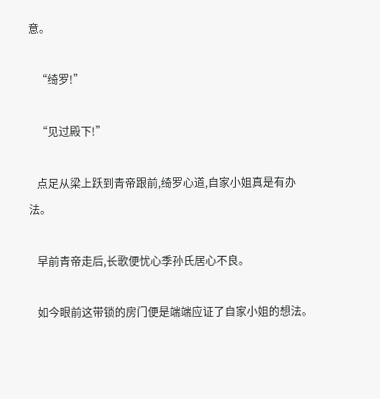意。

    “绮罗!”

    “见过殿下!”

    点足从梁上跃到青帝跟前,绮罗心道,自家小姐真是有办法。

    早前青帝走后,长歌便忧心季孙氏居心不良。

    如今眼前这带锁的房门便是端端应证了自家小姐的想法。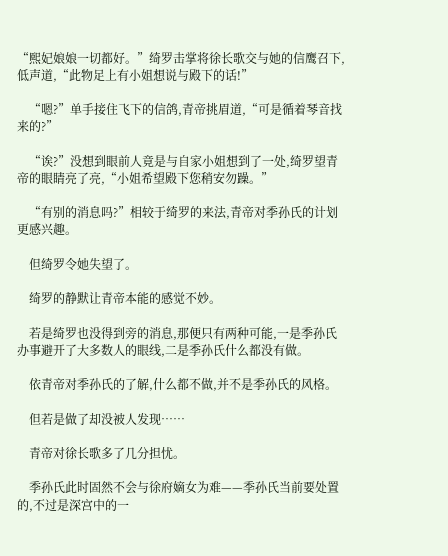“熙妃娘娘一切都好。”绮罗击掌将徐长歌交与她的信鹰召下,低声道,“此物足上有小姐想说与殿下的话!”

    “嗯?”单手接住飞下的信鸽,青帝挑眉道,“可是循着琴音找来的?”

    “诶?”没想到眼前人竟是与自家小姐想到了一处,绮罗望青帝的眼睛亮了亮,“小姐希望殿下您稍安勿躁。”

    “有别的消息吗?”相较于绮罗的来法,青帝对季孙氏的计划更感兴趣。

    但绮罗令她失望了。

    绮罗的静默让青帝本能的感觉不妙。

    若是绮罗也没得到旁的消息,那便只有两种可能,一是季孙氏办事避开了大多数人的眼线,二是季孙氏什么都没有做。

    依青帝对季孙氏的了解,什么都不做,并不是季孙氏的风格。

    但若是做了却没被人发现……

    青帝对徐长歌多了几分担忧。

    季孙氏此时固然不会与徐府嫡女为难——季孙氏当前要处置的,不过是深宫中的一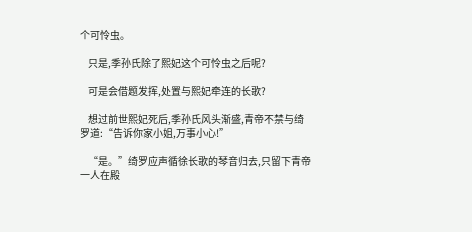个可怜虫。

    只是,季孙氏除了熙妃这个可怜虫之后呢?

    可是会借题发挥,处置与熙妃牵连的长歌?

    想过前世熙妃死后,季孙氏风头渐盛,青帝不禁与绮罗道:“告诉你家小姐,万事小心!”

    “是。”绮罗应声循徐长歌的琴音归去,只留下青帝一人在殿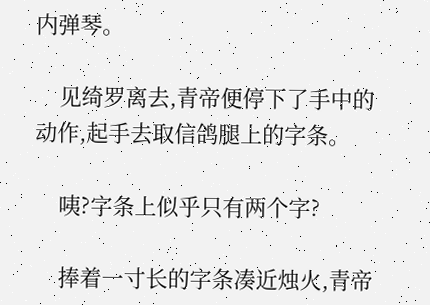内弹琴。

    见绮罗离去,青帝便停下了手中的动作,起手去取信鸽腿上的字条。

    咦?字条上似乎只有两个字?

    捧着一寸长的字条凑近烛火,青帝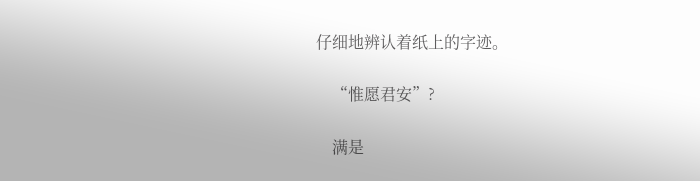仔细地辨认着纸上的字迹。

    “惟愿君安”?

    满是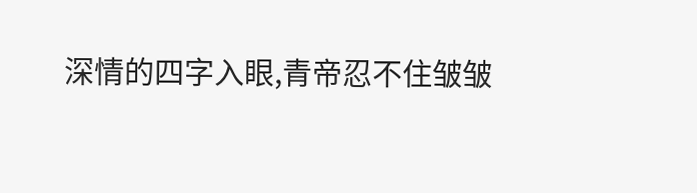深情的四字入眼,青帝忍不住皱皱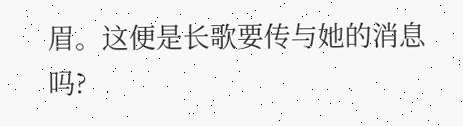眉。这便是长歌要传与她的消息吗?